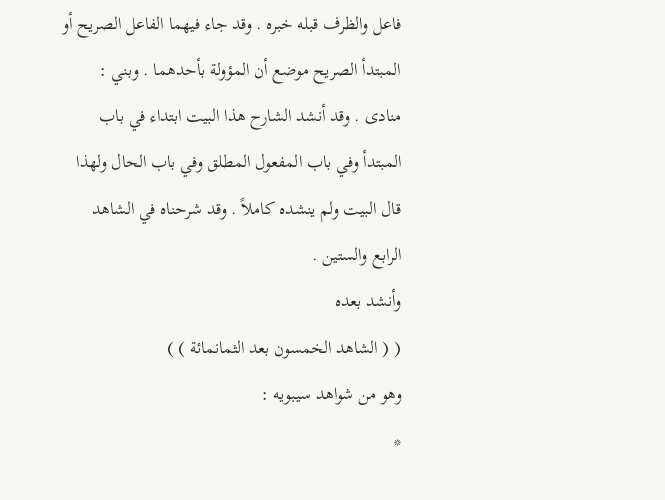فاعل والظرف قبله خبره . وقد جاء فيهما الفاعل الصريح أو المبتدأ الصريح موضع أن المؤولة بأحدهما . وبني : منادى . وقد أنشد الشارح هذا البيت ابتداء في باب المبتدأ وفي باب المفعول المطلق وفي باب الحال ولهذا قال البيت ولم ينشده كاملاً . وقد شرحناه في الشاهد الرابع والستين .
وأنشد بعده
( ( الشاهد الخمسون بعد الثمانمائة ) )
وهو من شواهد سيبويه :
*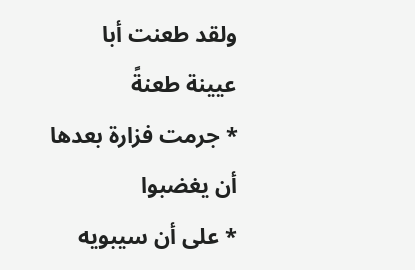ولقد طعنت أبا عيينة طعنةً
* جرمت فزارة بعدها أن يغضبوا
* على أن سيبويه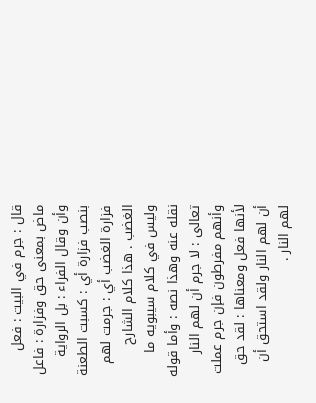قال : جرم في البيت : فعل ماض بمعنى حق وفزارة : فاعل وأن وقال الفراء : بل الرواية بنصب فزارة أي : كسبت الطعنة فزارة الغضب أي : جرمت لهم الغضب . هذا كلام الشارح وليس في كلام سيبويه ما نقله عنه وهذا نصه : وأما قوله تعالى : لا جرم أن لهم النار وأنهم مفرطون فإن جرم عملت لأنها فعل ومعناها : لقد حق أن لهم النار ولقد استحق أن لهم النار .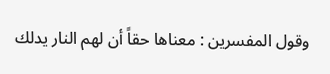وقول المفسرين : معناها حقاً أن لهم النار يدلك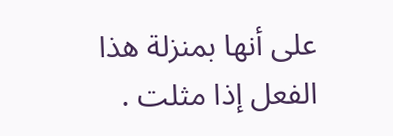على أنها بمنزلة هذا الفعل إذا مثلت .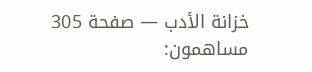خزانة الأدب — صفحة 305
مساهمون: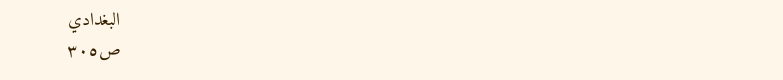البغدادي
ص٣٠٥